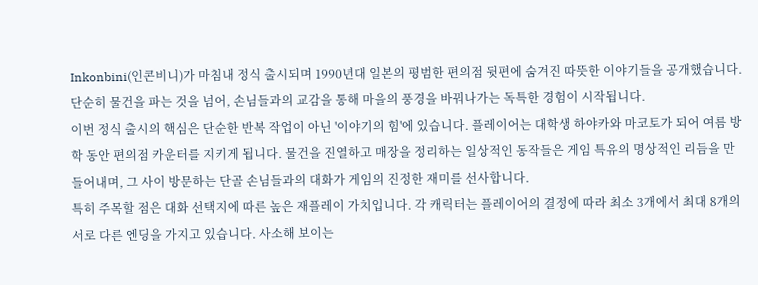Inkonbini(인콘비니)가 마침내 정식 출시되며 1990년대 일본의 평범한 편의점 뒷편에 숨겨진 따뜻한 이야기들을 공개했습니다. 단순히 물건을 파는 것을 넘어, 손님들과의 교감을 통해 마을의 풍경을 바꿔나가는 독특한 경험이 시작됩니다.
이번 정식 출시의 핵심은 단순한 반복 작업이 아닌 '이야기의 힘'에 있습니다. 플레이어는 대학생 하야카와 마코토가 되어 여름 방학 동안 편의점 카운터를 지키게 됩니다. 물건을 진열하고 매장을 정리하는 일상적인 동작들은 게임 특유의 명상적인 리듬을 만들어내며, 그 사이 방문하는 단골 손님들과의 대화가 게임의 진정한 재미를 선사합니다.
특히 주목할 점은 대화 선택지에 따른 높은 재플레이 가치입니다. 각 캐릭터는 플레이어의 결정에 따라 최소 3개에서 최대 8개의 서로 다른 엔딩을 가지고 있습니다. 사소해 보이는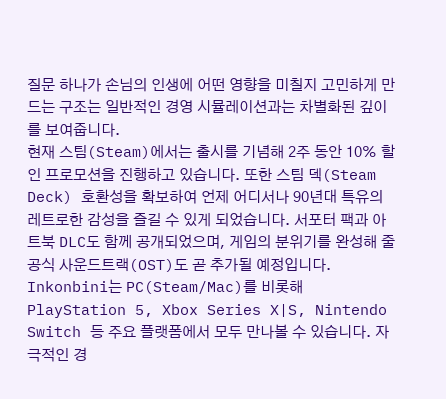질문 하나가 손님의 인생에 어떤 영향을 미칠지 고민하게 만드는 구조는 일반적인 경영 시뮬레이션과는 차별화된 깊이를 보여줍니다.
현재 스팀(Steam)에서는 출시를 기념해 2주 동안 10% 할인 프로모션을 진행하고 있습니다. 또한 스팀 덱(Steam Deck) 호환성을 확보하여 언제 어디서나 90년대 특유의 레트로한 감성을 즐길 수 있게 되었습니다. 서포터 팩과 아트북 DLC도 함께 공개되었으며, 게임의 분위기를 완성해 줄 공식 사운드트랙(OST)도 곧 추가될 예정입니다.
Inkonbini는 PC(Steam/Mac)를 비롯해 PlayStation 5, Xbox Series X|S, Nintendo Switch 등 주요 플랫폼에서 모두 만나볼 수 있습니다. 자극적인 경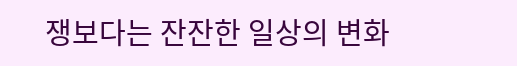쟁보다는 잔잔한 일상의 변화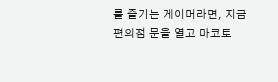를 즐기는 게이머라면, 지금 편의점 문을 열고 마코토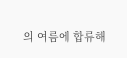의 여름에 합류해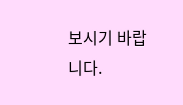보시기 바랍니다.